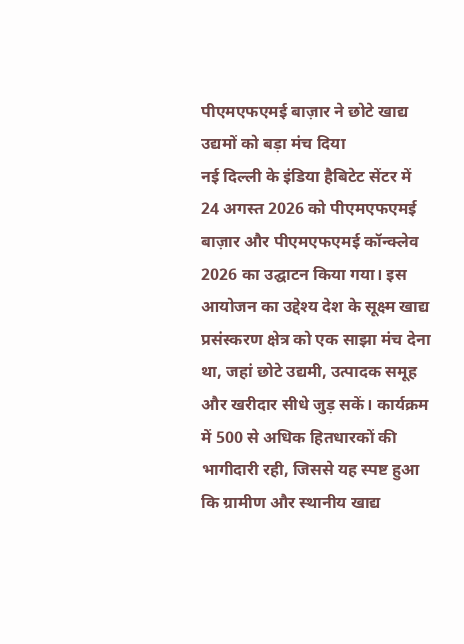पीएमएफएमई बाज़ार ने छोटे खाद्य उद्यमों को बड़ा मंच दिया
नई दिल्ली के इंडिया हैबिटेट सेंटर में 24 अगस्त 2026 को पीएमएफएमई बाज़ार और पीएमएफएमई कॉन्क्लेव 2026 का उद्घाटन किया गया। इस आयोजन का उद्देश्य देश के सूक्ष्म खाद्य प्रसंस्करण क्षेत्र को एक साझा मंच देना था, जहां छोटे उद्यमी, उत्पादक समूह और खरीदार सीधे जुड़ सकें। कार्यक्रम में 500 से अधिक हितधारकों की भागीदारी रही, जिससे यह स्पष्ट हुआ कि ग्रामीण और स्थानीय खाद्य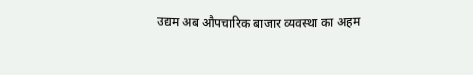उद्यम अब औपचारिक बाजार व्यवस्था का अहम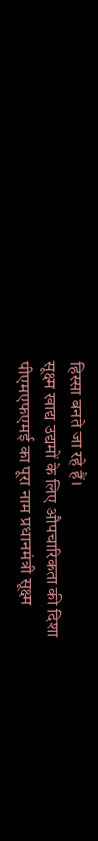हिस्सा बनते जा रहे हैं।
सूक्ष्म खाद्य उद्यमों के लिए औपचारिकता की दिशा
पीएमएफएमई का पूरा नाम प्रधानमंत्री सूक्ष्म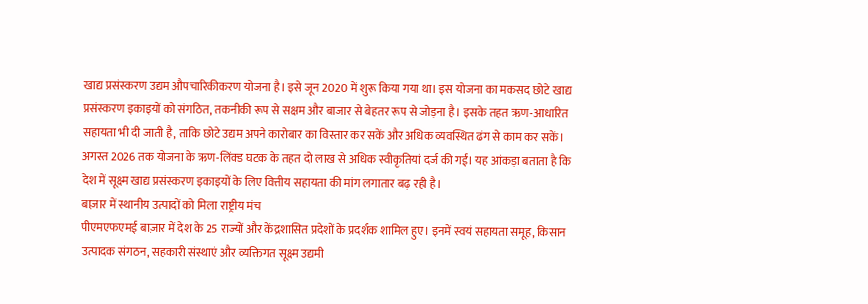खाद्य प्रसंस्करण उद्यम औपचारिकीकरण योजना है। इसे जून 2020 में शुरू किया गया था। इस योजना का मकसद छोटे खाद्य प्रसंस्करण इकाइयों को संगठित, तकनीकी रूप से सक्षम और बाजार से बेहतर रूप से जोड़ना है। इसके तहत ऋण-आधारित सहायता भी दी जाती है, ताकि छोटे उद्यम अपने कारोबार का विस्तार कर सकें और अधिक व्यवस्थित ढंग से काम कर सकें।
अगस्त 2026 तक योजना के ऋण-लिंक्ड घटक के तहत दो लाख से अधिक स्वीकृतियां दर्ज की गईं। यह आंकड़ा बताता है कि देश में सूक्ष्म खाद्य प्रसंस्करण इकाइयों के लिए वित्तीय सहायता की मांग लगातार बढ़ रही है।
बाज़ार में स्थानीय उत्पादों को मिला राष्ट्रीय मंच
पीएमएफएमई बाज़ार में देश के 25 राज्यों और केंद्रशासित प्रदेशों के प्रदर्शक शामिल हुए। इनमें स्वयं सहायता समूह, किसान उत्पादक संगठन, सहकारी संस्थाएं और व्यक्तिगत सूक्ष्म उद्यमी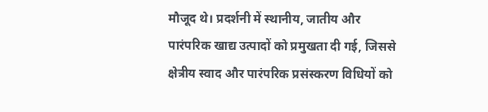मौजूद थे। प्रदर्शनी में स्थानीय, जातीय और पारंपरिक खाद्य उत्पादों को प्रमुखता दी गई, जिससे क्षेत्रीय स्वाद और पारंपरिक प्रसंस्करण विधियों को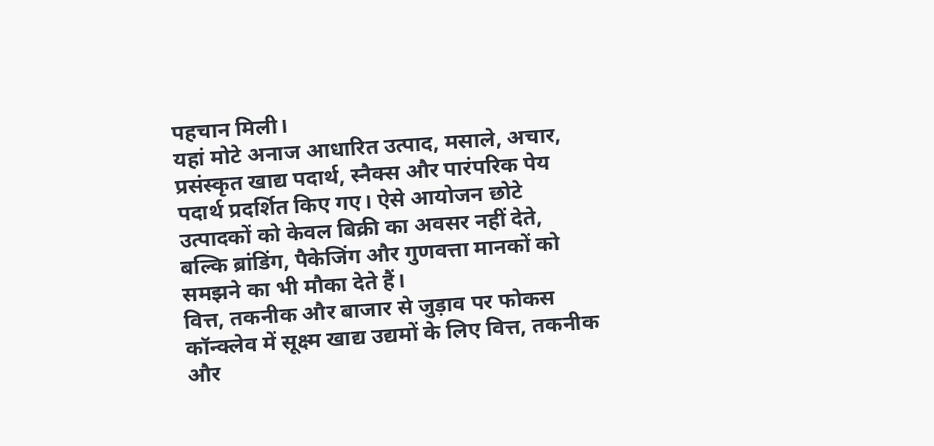पहचान मिली।
यहां मोटे अनाज आधारित उत्पाद, मसाले, अचार, प्रसंस्कृत खाद्य पदार्थ, स्नैक्स और पारंपरिक पेय पदार्थ प्रदर्शित किए गए। ऐसे आयोजन छोटे उत्पादकों को केवल बिक्री का अवसर नहीं देते, बल्कि ब्रांडिंग, पैकेजिंग और गुणवत्ता मानकों को समझने का भी मौका देते हैं।
वित्त, तकनीक और बाजार से जुड़ाव पर फोकस
कॉन्क्लेव में सूक्ष्म खाद्य उद्यमों के लिए वित्त, तकनीक और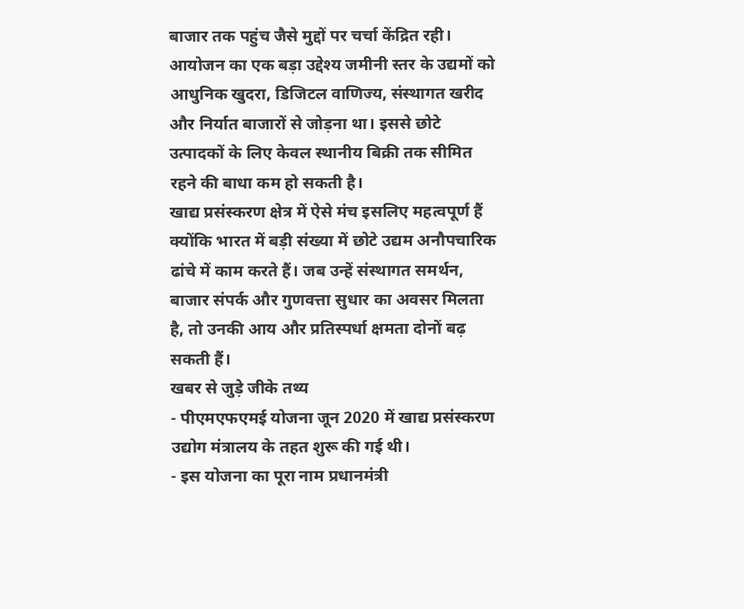बाजार तक पहुंच जैसे मुद्दों पर चर्चा केंद्रित रही। आयोजन का एक बड़ा उद्देश्य जमीनी स्तर के उद्यमों को आधुनिक खुदरा, डिजिटल वाणिज्य, संस्थागत खरीद और निर्यात बाजारों से जोड़ना था। इससे छोटे उत्पादकों के लिए केवल स्थानीय बिक्री तक सीमित रहने की बाधा कम हो सकती है।
खाद्य प्रसंस्करण क्षेत्र में ऐसे मंच इसलिए महत्वपूर्ण हैं क्योंकि भारत में बड़ी संख्या में छोटे उद्यम अनौपचारिक ढांचे में काम करते हैं। जब उन्हें संस्थागत समर्थन, बाजार संपर्क और गुणवत्ता सुधार का अवसर मिलता है, तो उनकी आय और प्रतिस्पर्धा क्षमता दोनों बढ़ सकती हैं।
खबर से जुड़े जीके तथ्य
- पीएमएफएमई योजना जून 2020 में खाद्य प्रसंस्करण उद्योग मंत्रालय के तहत शुरू की गई थी।
- इस योजना का पूरा नाम प्रधानमंत्री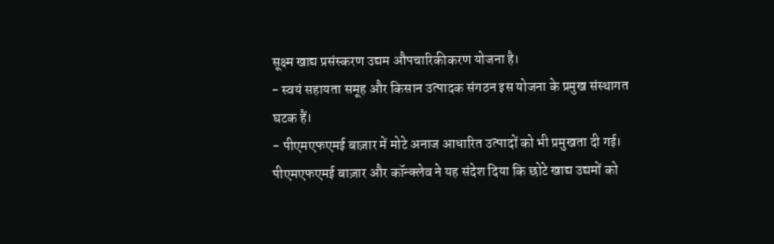सूक्ष्म खाद्य प्रसंस्करण उद्यम औपचारिकीकरण योजना है।
- स्वयं सहायता समूह और किसान उत्पादक संगठन इस योजना के प्रमुख संस्थागत घटक हैं।
- पीएमएफएमई बाज़ार में मोटे अनाज आधारित उत्पादों को भी प्रमुखता दी गई।
पीएमएफएमई बाज़ार और कॉन्क्लेव ने यह संदेश दिया कि छोटे खाद्य उद्यमों को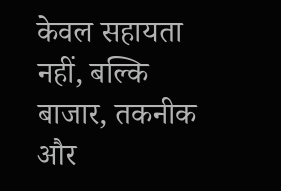केवल सहायता नहीं, बल्कि बाजार, तकनीक और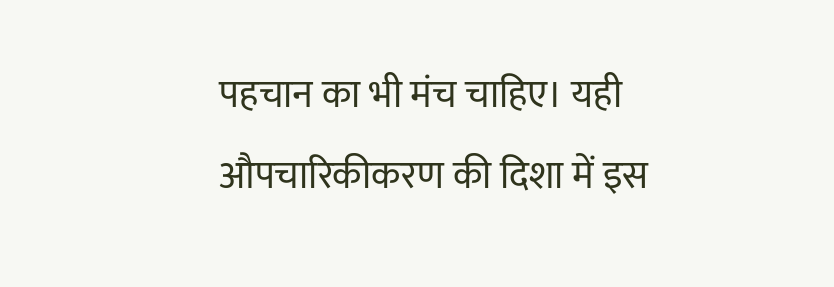पहचान का भी मंच चाहिए। यही औपचारिकीकरण की दिशा में इस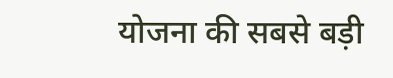योजना की सबसे बड़ी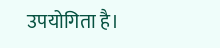उपयोगिता है।